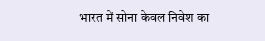भारत में सोना केवल निवेश का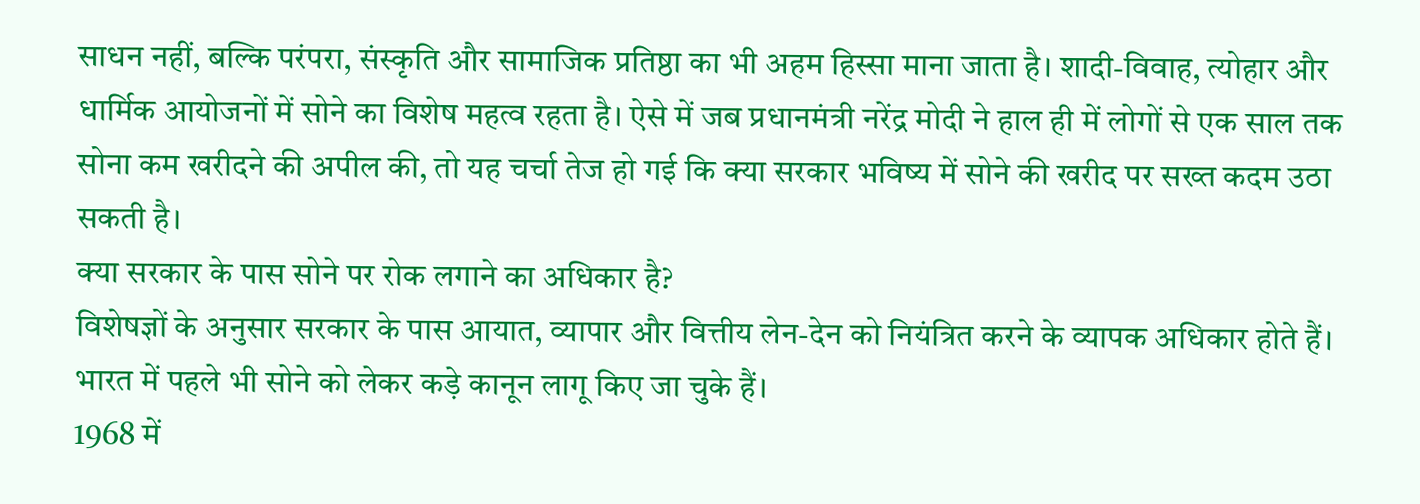साधन नहीं, बल्कि परंपरा, संस्कृति और सामाजिक प्रतिष्ठा का भी अहम हिस्सा माना जाता है। शादी-विवाह, त्योहार और धार्मिक आयोजनों में सोने का विशेष महत्व रहता है। ऐसे में जब प्रधानमंत्री नरेंद्र मोदी ने हाल ही में लोगों से एक साल तक सोना कम खरीदने की अपील की, तो यह चर्चा तेज हो गई कि क्या सरकार भविष्य में सोने की खरीद पर सख्त कदम उठा सकती है।
क्या सरकार के पास सोने पर रोक लगाने का अधिकार है?
विशेषज्ञों के अनुसार सरकार के पास आयात, व्यापार और वित्तीय लेन-देन को नियंत्रित करने के व्यापक अधिकार होते हैं। भारत में पहले भी सोने को लेकर कड़े कानून लागू किए जा चुके हैं।
1968 में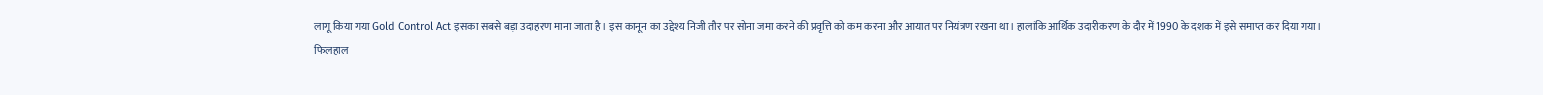लागू किया गया Gold Control Act इसका सबसे बड़ा उदाहरण माना जाता है। इस कानून का उद्देश्य निजी तौर पर सोना जमा करने की प्रवृत्ति को कम करना और आयात पर नियंत्रण रखना था। हालांकि आर्थिक उदारीकरण के दौर में 1990 के दशक में इसे समाप्त कर दिया गया।
फिलहाल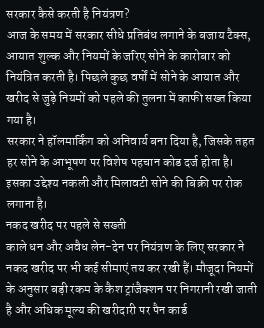सरकार कैसे करती है नियंत्रण?
आज के समय में सरकार सीधे प्रतिबंध लगाने के बजाय टैक्स, आयात शुल्क और नियमों के जरिए सोने के कारोबार को नियंत्रित करती है। पिछले कुछ वर्षों में सोने के आयात और खरीद से जुड़े नियमों को पहले की तुलना में काफी सख्त किया गया है।
सरकार ने हॉलमार्किंग को अनिवार्य बना दिया है, जिसके तहत हर सोने के आभूषण पर विशेष पहचान कोड दर्ज होता है। इसका उद्देश्य नकली और मिलावटी सोने की बिक्री पर रोक लगाना है।
नकद खरीद पर पहले से सख्ती
काले धन और अवैध लेन-देन पर नियंत्रण के लिए सरकार ने नकद खरीद पर भी कई सीमाएं तय कर रखी हैं। मौजूदा नियमों के अनुसार बड़ी रकम के कैश ट्रांजैक्शन पर निगरानी रखी जाती है और अधिक मूल्य की खरीदारी पर पैन कार्ड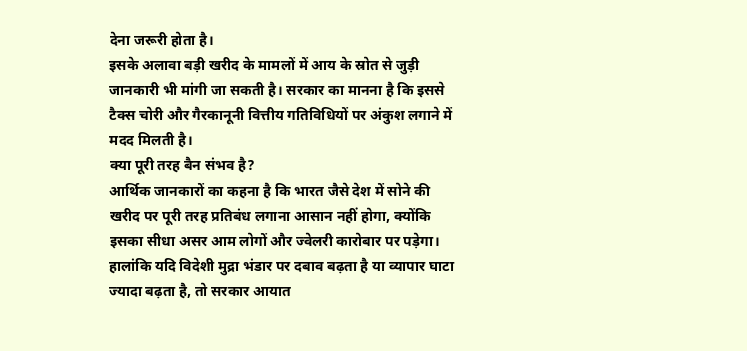देना जरूरी होता है।
इसके अलावा बड़ी खरीद के मामलों में आय के स्रोत से जुड़ी जानकारी भी मांगी जा सकती है। सरकार का मानना है कि इससे टैक्स चोरी और गैरकानूनी वित्तीय गतिविधियों पर अंकुश लगाने में मदद मिलती है।
क्या पूरी तरह बैन संभव है?
आर्थिक जानकारों का कहना है कि भारत जैसे देश में सोने की खरीद पर पूरी तरह प्रतिबंध लगाना आसान नहीं होगा, क्योंकि इसका सीधा असर आम लोगों और ज्वेलरी कारोबार पर पड़ेगा। हालांकि यदि विदेशी मुद्रा भंडार पर दबाव बढ़ता है या व्यापार घाटा ज्यादा बढ़ता है, तो सरकार आयात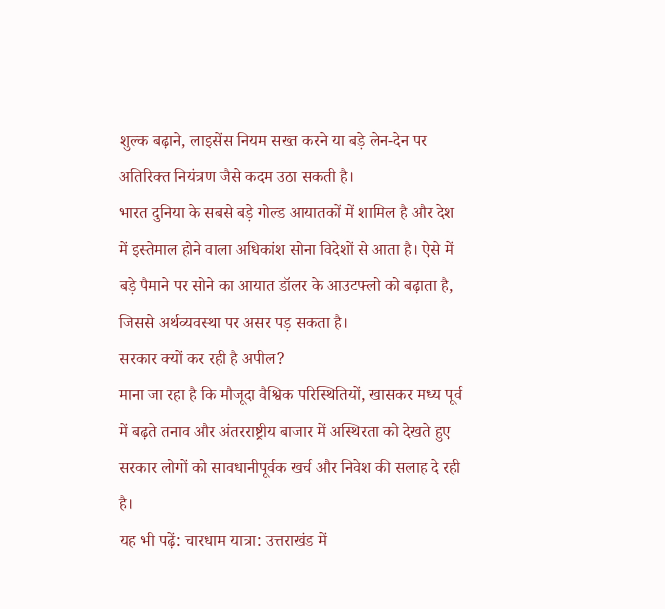शुल्क बढ़ाने, लाइसेंस नियम सख्त करने या बड़े लेन-देन पर अतिरिक्त नियंत्रण जैसे कदम उठा सकती है।
भारत दुनिया के सबसे बड़े गोल्ड आयातकों में शामिल है और देश में इस्तेमाल होने वाला अधिकांश सोना विदेशों से आता है। ऐसे में बड़े पैमाने पर सोने का आयात डॉलर के आउटफ्लो को बढ़ाता है, जिससे अर्थव्यवस्था पर असर पड़ सकता है।
सरकार क्यों कर रही है अपील?
माना जा रहा है कि मौजूदा वैश्विक परिस्थितियों, खासकर मध्य पूर्व में बढ़ते तनाव और अंतरराष्ट्रीय बाजार में अस्थिरता को देखते हुए सरकार लोगों को सावधानीपूर्वक खर्च और निवेश की सलाह दे रही है।
यह भी पढ़ें: चारधाम यात्रा: उत्तराखंड में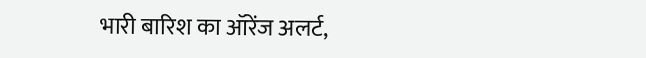भारी बारिश का ऑरेंज अलर्ट,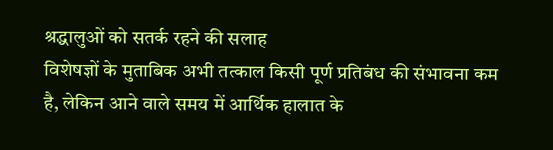श्रद्धालुओं को सतर्क रहने की सलाह
विशेषज्ञों के मुताबिक अभी तत्काल किसी पूर्ण प्रतिबंध की संभावना कम है, लेकिन आने वाले समय में आर्थिक हालात के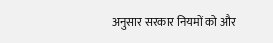अनुसार सरकार नियमों को और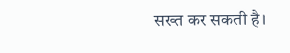सख्त कर सकती है।